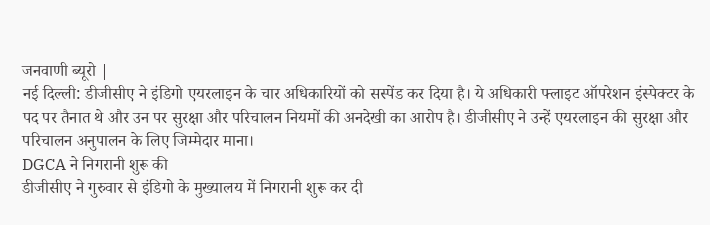जनवाणी ब्यूरो |
नई दिल्ली: डीजीसीए ने इंडिगो एयरलाइन के चार अधिकारियों को सस्पेंड कर दिया है। ये अधिकारी फ्लाइट ऑपरेशन इंस्पेक्टर के पद पर तैनात थे और उन पर सुरक्षा और परिचालन नियमों की अनदेखी का आरोप है। डीजीसीए ने उन्हें एयरलाइन की सुरक्षा और परिचालन अनुपालन के लिए जिम्मेदार माना।
DGCA ने निगरानी शुरू की
डीजीसीए ने गुरुवार से इंडिगो के मुख्यालय में निगरानी शुरू कर दी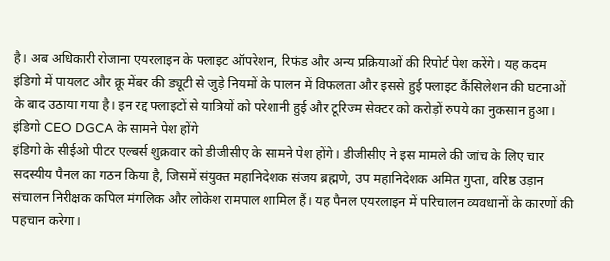है। अब अधिकारी रोजाना एयरलाइन के फ्लाइट ऑपरेशन, रिफंड और अन्य प्रक्रियाओं की रिपोर्ट पेश करेंगे। यह कदम इंडिगो में पायलट और क्रू मेंबर की ड्यूटी से जुड़े नियमों के पालन में विफलता और इससे हुई फ्लाइट कैंसिलेशन की घटनाओं के बाद उठाया गया है। इन रद्द फ्लाइटों से यात्रियों को परेशानी हुई और टूरिज्म सेक्टर को करोड़ों रुपये का नुकसान हुआ।
इंडिगो CEO DGCA के सामने पेश होंगे
इंडिगो के सीईओ पीटर एल्बर्स शुक्रवार को डीजीसीए के सामने पेश होंगे। डीजीसीए ने इस मामले की जांच के लिए चार सदस्यीय पैनल का गठन किया है, जिसमें संयुक्त महानिदेशक संजय ब्रह्मणे, उप महानिदेशक अमित गुप्ता, वरिष्ठ उड़ान संचालन निरीक्षक कपिल मंगलिक और लोकेश रामपाल शामिल हैं। यह पैनल एयरलाइन में परिचालन व्यवधानों के कारणों की पहचान करेगा।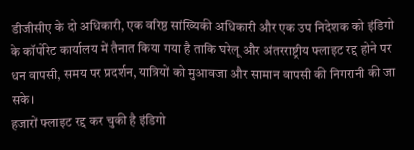डीजीसीए के दो अधिकारी, एक वरिष्ठ सांख्यिकी अधिकारी और एक उप निदेशक को इंडिगो के कॉर्पोरेट कार्यालय में तैनात किया गया है ताकि घरेलू और अंतरराष्ट्रीय फ्लाइट रद्द होने पर धन वापसी, समय पर प्रदर्शन, यात्रियों को मुआवजा और सामान वापसी की निगरानी की जा सके।
हजारों फ्लाइट रद्द कर चुकी है इंडिगो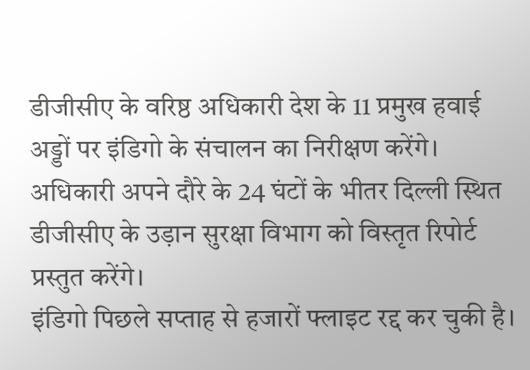डीजीसीए के वरिष्ठ अधिकारी देश के 11 प्रमुख हवाई अड्डों पर इंडिगो के संचालन का निरीक्षण करेंगे। अधिकारी अपने दौरे के 24 घंटों के भीतर दिल्ली स्थित डीजीसीए के उड़ान सुरक्षा विभाग को विस्तृत रिपोर्ट प्रस्तुत करेंगे।
इंडिगो पिछले सप्ताह से हजारों फ्लाइट रद्द कर चुकी है।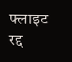फ्लाइट रद्द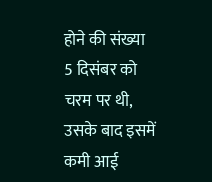होने की संख्या 5 दिसंबर को चरम पर थी, उसके बाद इसमें कमी आई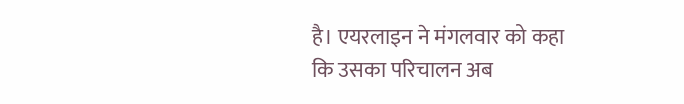है। एयरलाइन ने मंगलवार को कहा कि उसका परिचालन अब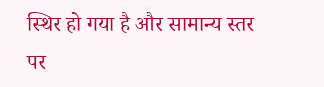स्थिर हो गया है और सामान्य स्तर पर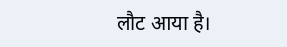लौट आया है।